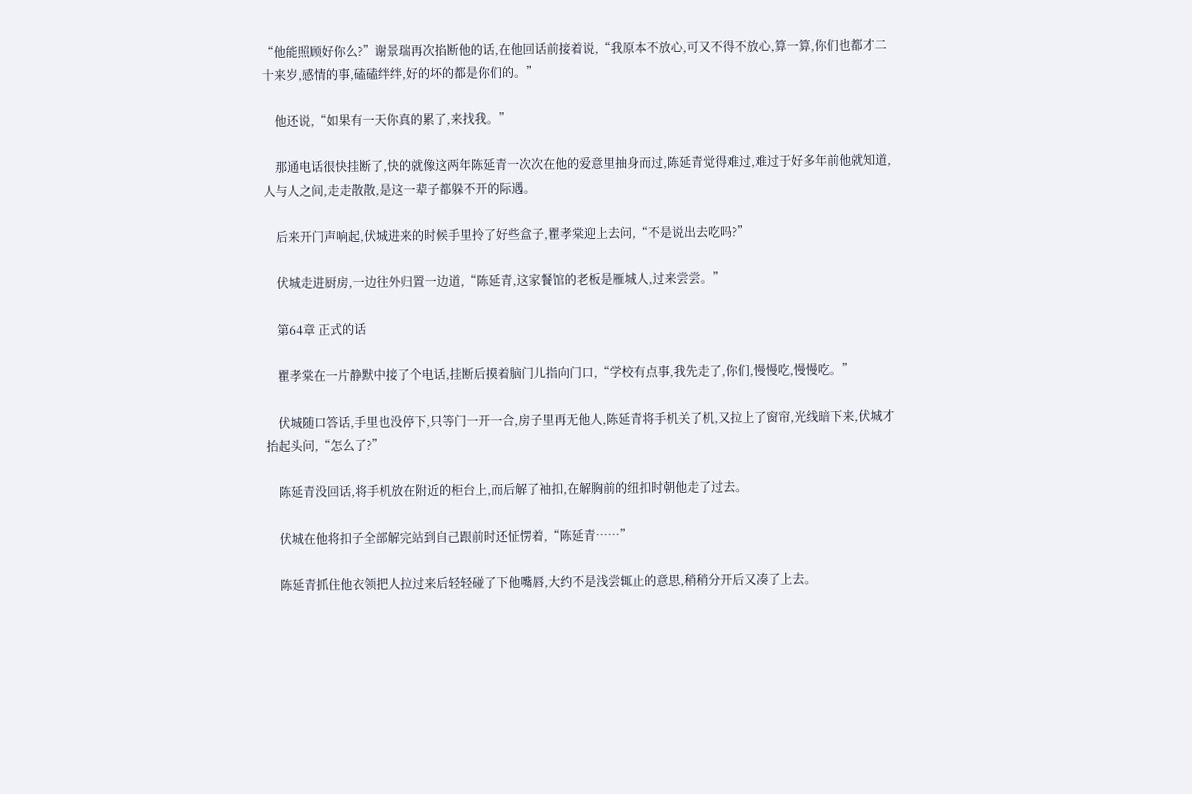“他能照顾好你么?”谢景瑞再次掐断他的话,在他回话前接着说,“我原本不放心,可又不得不放心,算一算,你们也都才二十来岁,感情的事,磕磕绊绊,好的坏的都是你们的。”

    他还说,“如果有一天你真的累了,来找我。”

    那通电话很快挂断了,快的就像这两年陈延青一次次在他的爱意里抽身而过,陈延青觉得难过,难过于好多年前他就知道,人与人之间,走走散散,是这一辈子都躲不开的际遇。

    后来开门声响起,伏城进来的时候手里拎了好些盒子,瞿孝棠迎上去问,“不是说出去吃吗?”

    伏城走进厨房,一边往外归置一边道,“陈延青,这家餐馆的老板是雁城人,过来尝尝。”

    第64章 正式的话

    瞿孝棠在一片静默中接了个电话,挂断后摸着脑门儿指向门口,“学校有点事,我先走了,你们,慢慢吃,慢慢吃。”

    伏城随口答话,手里也没停下,只等门一开一合,房子里再无他人,陈延青将手机关了机,又拉上了窗帘,光线暗下来,伏城才抬起头问,“怎么了?”

    陈延青没回话,将手机放在附近的柜台上,而后解了袖扣,在解胸前的纽扣时朝他走了过去。

    伏城在他将扣子全部解完站到自己跟前时还怔愣着,“陈延青……”

    陈延青抓住他衣领把人拉过来后轻轻碰了下他嘴唇,大约不是浅尝辄止的意思,稍稍分开后又凑了上去。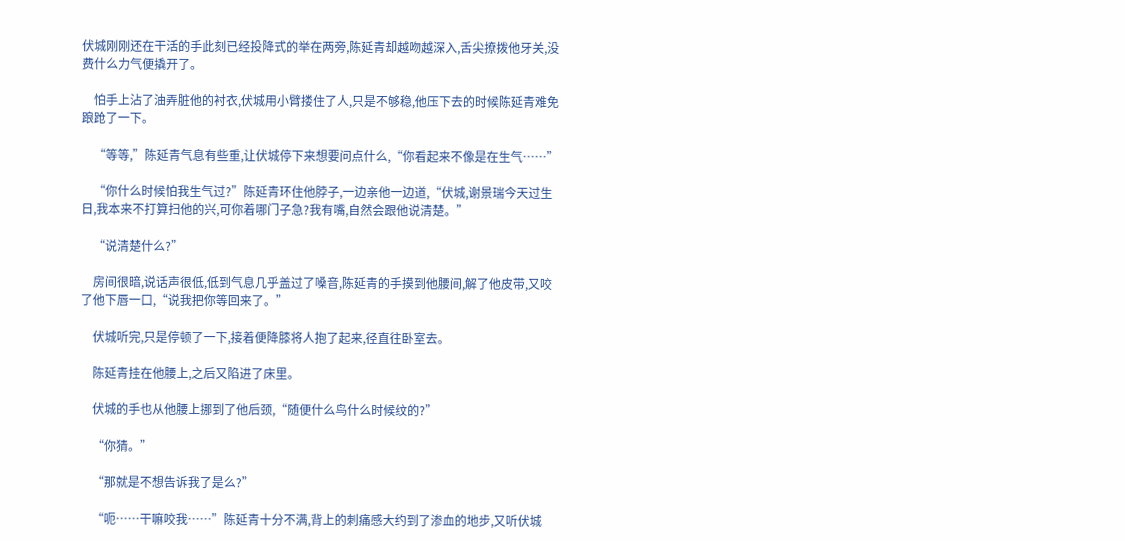伏城刚刚还在干活的手此刻已经投降式的举在两旁,陈延青却越吻越深入,舌尖撩拨他牙关,没费什么力气便撬开了。

    怕手上沾了油弄脏他的衬衣,伏城用小臂搂住了人,只是不够稳,他压下去的时候陈延青难免踉跄了一下。

    “等等,”陈延青气息有些重,让伏城停下来想要问点什么,“你看起来不像是在生气……”

    “你什么时候怕我生气过?”陈延青环住他脖子,一边亲他一边道,“伏城,谢景瑞今天过生日,我本来不打算扫他的兴,可你着哪门子急?我有嘴,自然会跟他说清楚。”

    “说清楚什么?”

    房间很暗,说话声很低,低到气息几乎盖过了嗓音,陈延青的手摸到他腰间,解了他皮带,又咬了他下唇一口,“说我把你等回来了。”

    伏城听完,只是停顿了一下,接着便降膝将人抱了起来,径直往卧室去。

    陈延青挂在他腰上,之后又陷进了床里。

    伏城的手也从他腰上挪到了他后颈,“随便什么鸟什么时候纹的?”

    “你猜。”

    “那就是不想告诉我了是么?”

    “呃……干嘛咬我……”陈延青十分不满,背上的刺痛感大约到了渗血的地步,又听伏城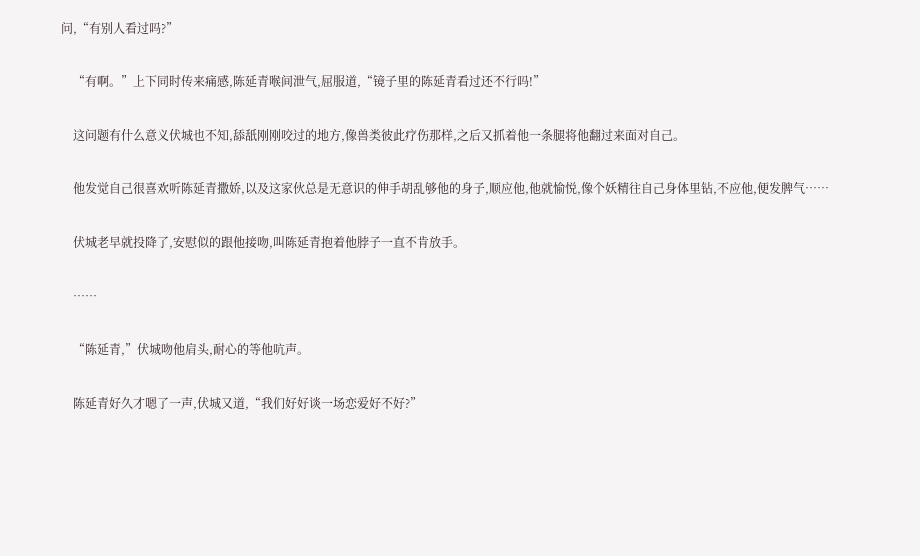问,“有别人看过吗?”

    “有啊。”上下同时传来痛感,陈延青喉间泄气,屈服道,“镜子里的陈延青看过还不行吗!”

    这问题有什么意义伏城也不知,舔舐刚刚咬过的地方,像兽类彼此疗伤那样,之后又抓着他一条腿将他翻过来面对自己。

    他发觉自己很喜欢听陈延青撒娇,以及这家伙总是无意识的伸手胡乱够他的身子,顺应他,他就愉悦,像个妖精往自己身体里钻,不应他,便发脾气……

    伏城老早就投降了,安慰似的跟他接吻,叫陈延青抱着他脖子一直不肯放手。

    ……

    “陈延青,”伏城吻他肩头,耐心的等他吭声。

    陈延青好久才嗯了一声,伏城又道,“我们好好谈一场恋爱好不好?”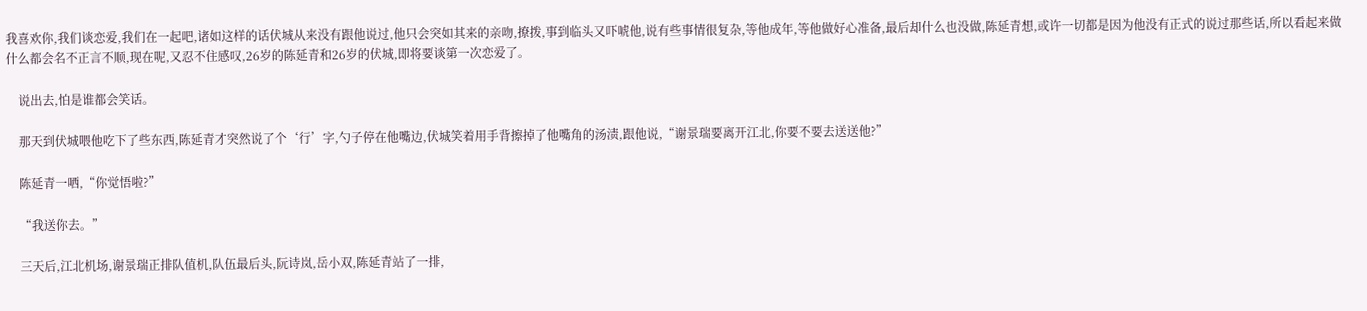我喜欢你,我们谈恋爱,我们在一起吧,诸如这样的话伏城从来没有跟他说过,他只会突如其来的亲吻,撩拨,事到临头又吓唬他,说有些事情很复杂,等他成年,等他做好心准备,最后却什么也没做,陈延青想,或许一切都是因为他没有正式的说过那些话,所以看起来做什么都会名不正言不顺,现在呢,又忍不住感叹,26岁的陈延青和26岁的伏城,即将要谈第一次恋爱了。

    说出去,怕是谁都会笑话。

    那天到伏城喂他吃下了些东西,陈延青才突然说了个‘行’字,勺子停在他嘴边,伏城笑着用手背擦掉了他嘴角的汤渍,跟他说,“谢景瑞要离开江北,你要不要去送送他?”

    陈延青一哂,“你觉悟啦?”

    “我送你去。”

    三天后,江北机场,谢景瑞正排队值机,队伍最后头,阮诗岚,岳小双,陈延青站了一排,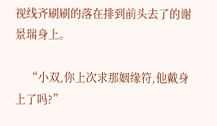视线齐刷刷的落在排到前头去了的谢景瑞身上。

    “小双,你上次求那姻缘符,他戴身上了吗?”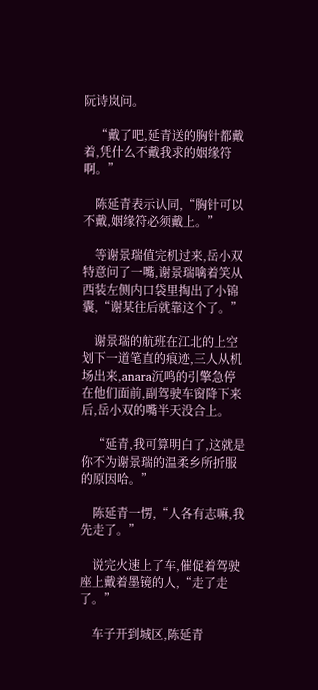阮诗岚问。

    “戴了吧,延青送的胸针都戴着,凭什么不戴我求的姻缘符啊。”

    陈延青表示认同,“胸针可以不戴,姻缘符必须戴上。”

    等谢景瑞值完机过来,岳小双特意问了一嘴,谢景瑞噙着笑从西装左侧内口袋里掏出了小锦囊,“谢某往后就靠这个了。”

    谢景瑞的航班在江北的上空划下一道笔直的痕迹,三人从机场出来,anara沉鸣的引擎急停在他们面前,副驾驶车窗降下来后,岳小双的嘴半天没合上。

    “延青,我可算明白了,这就是你不为谢景瑞的温柔乡所折服的原因哈。”

    陈延青一愣,“人各有志嘛,我先走了。”

    说完火速上了车,催促着驾驶座上戴着墨镜的人,“走了走了。”

    车子开到城区,陈延青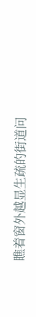瞧着窗外越显生疏的街道问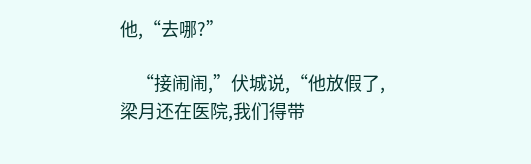他,“去哪?”

    “接闹闹,”伏城说,“他放假了,梁月还在医院,我们得带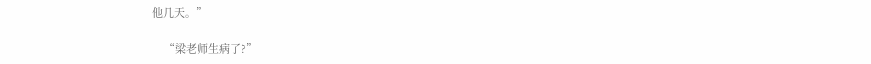他几天。”

    “梁老师生病了?”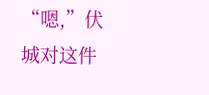“嗯,”伏城对这件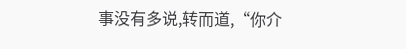事没有多说,转而道,“你介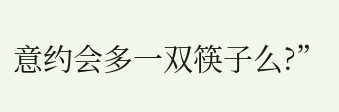意约会多一双筷子么?”